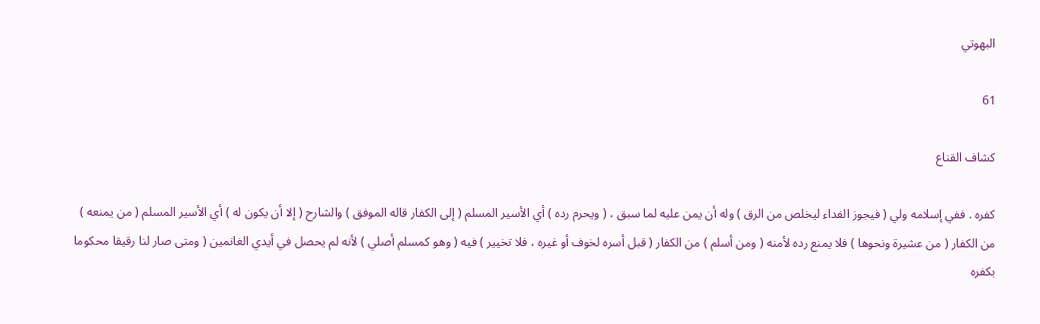البهوتي

61

كشاف القناع

كفره . ففي إسلامه ولي ( فيجوز الفداء ليخلص من الرق ) وله أن يمن عليه لما سبق ، ( ويحرم رده ) أي الأسير المسلم ( إلى الكفار قاله الموفق ) والشارح ( إلا أن يكون له ) أي الأسير المسلم ( من يمنعه ) من الكفار ( من عشيرة ونحوها ) فلا يمنع رده لأمنه ( ومن أسلم ) من الكفار ( قبل أسره لخوف أو غيره ، فلا تخيير ) فيه ( وهو كمسلم أصلي ) لأنه لم يحصل في أيدي الغانمين ( ومتى صار لنا رقيقا محكوما بكفره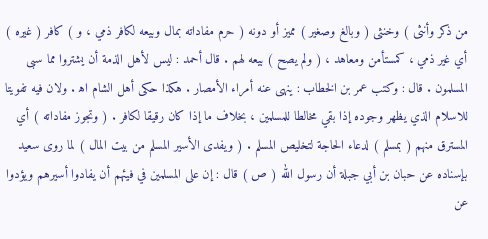من ذكر وأنثى ) وخنثى ( وبالغ وصغير ) مميز أو دونه ( حرم مفاداته بمال وبيعه لكافر ذمي ، و ) كافر ( غيره ) أي غير ذمي ، كمستأمن ومعاهد ، ( ولم يصح ) بيعه لهم . قال أحمد : ليس لأهل الذمة أن يشتروا مما سبى المسلمون . قال : وكتب عمر بن الخطاب : ينهى عنه أمراء الأمصار . هكذا حكى أهل الشام اه‍ . ولان فيه تفويتا للاسلام الذي يظهر وجوده إذا بقي مخالطا للمسلمين ، بخلاف ما إذا كان رقيقا لكافر . ( وتجوز مفاداته ) أي المسترق منهم ( بمسلم ) لدعاء الحاجة لتخليص المسلم . ( ويفدى الأسير المسلم من بيت المال ) لما روى سعيد بإسناده عن حبان بن أبي جبلة أن رسول الله ( ص ) قال : إن على المسلمين في فيئهم أن يفادوا أسيرهم ويؤدوا عن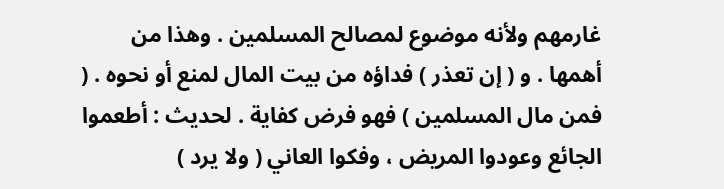غارمهم ولأنه موضوع لمصالح المسلمين . وهذا من أهمها . و ( إن تعذر ) فداؤه من بيت المال لمنع أو نحوه . ( فمن مال المسلمين ) فهو فرض كفاية . لحديث : أطعموا الجائع وعودوا المريض ، وفكوا العاني ( ولا يرد )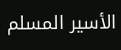الأسير المسلم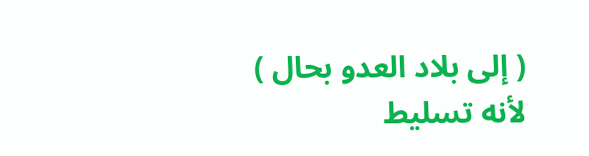( إلى بلاد العدو بحال ) لأنه تسليط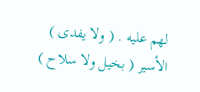لهم عليه . ( ولا يفدى ) الأسير ( بخيل ولا سلاح )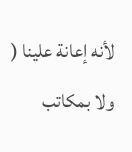لأنه إعانة علينا ( ولا بمكاتب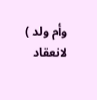وأم ولد ) لانعقاد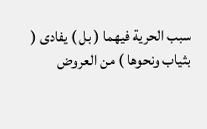سبب الحرية فيهما ( بل ) يفادى ( بثياب ونحوها ) من العروض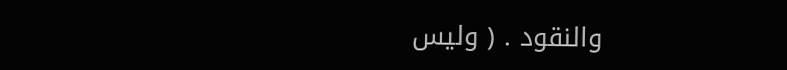والنقود . ( وليس